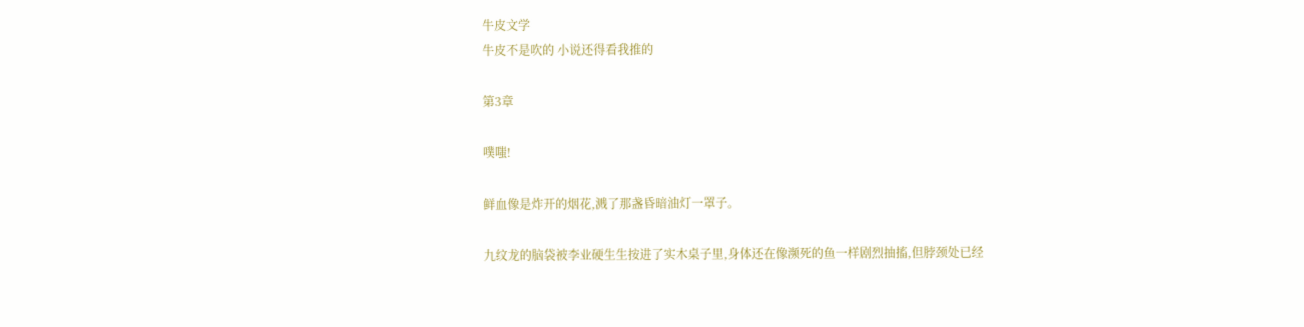牛皮文学
牛皮不是吹的 小说还得看我推的

第3章

噗嗤!

鲜血像是炸开的烟花,溅了那盏昏暗油灯一罩子。

九纹龙的脑袋被李业硬生生按进了实木桌子里,身体还在像濒死的鱼一样剧烈抽搐,但脖颈处已经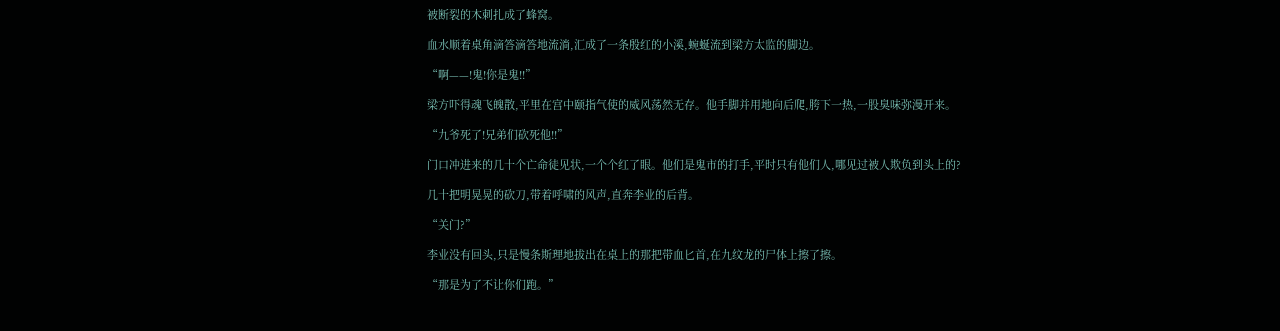被断裂的木刺扎成了蜂窝。

血水顺着桌角滴答滴答地流淌,汇成了一条殷红的小溪,蜿蜒流到梁方太监的脚边。

“啊——!鬼!你是鬼!!”

梁方吓得魂飞魄散,平里在宫中颐指气使的威风荡然无存。他手脚并用地向后爬,胯下一热,一股臭味弥漫开来。

“九爷死了!兄弟们砍死他!!”

门口冲进来的几十个亡命徒见状,一个个红了眼。他们是鬼市的打手,平时只有他们人,哪见过被人欺负到头上的?

几十把明晃晃的砍刀,带着呼啸的风声,直奔李业的后背。

“关门?”

李业没有回头,只是慢条斯理地拔出在桌上的那把带血匕首,在九纹龙的尸体上擦了擦。

“那是为了不让你们跑。”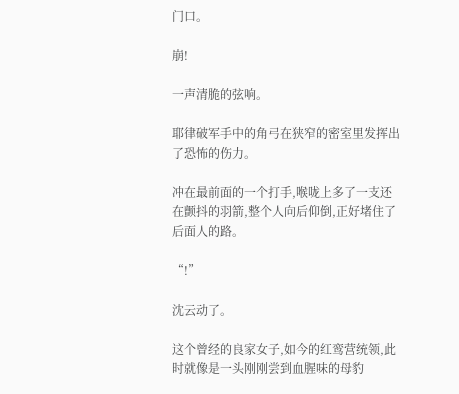门口。

崩!

一声清脆的弦响。

耶律破军手中的角弓在狭窄的密室里发挥出了恐怖的伤力。

冲在最前面的一个打手,喉咙上多了一支还在颤抖的羽箭,整个人向后仰倒,正好堵住了后面人的路。

“!”

沈云动了。

这个曾经的良家女子,如今的红鸾营统领,此时就像是一头刚刚尝到血腥味的母豹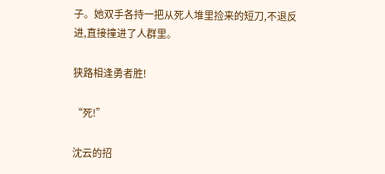子。她双手各持一把从死人堆里捡来的短刀,不退反进,直接撞进了人群里。

狭路相逢勇者胜!

“死!”

沈云的招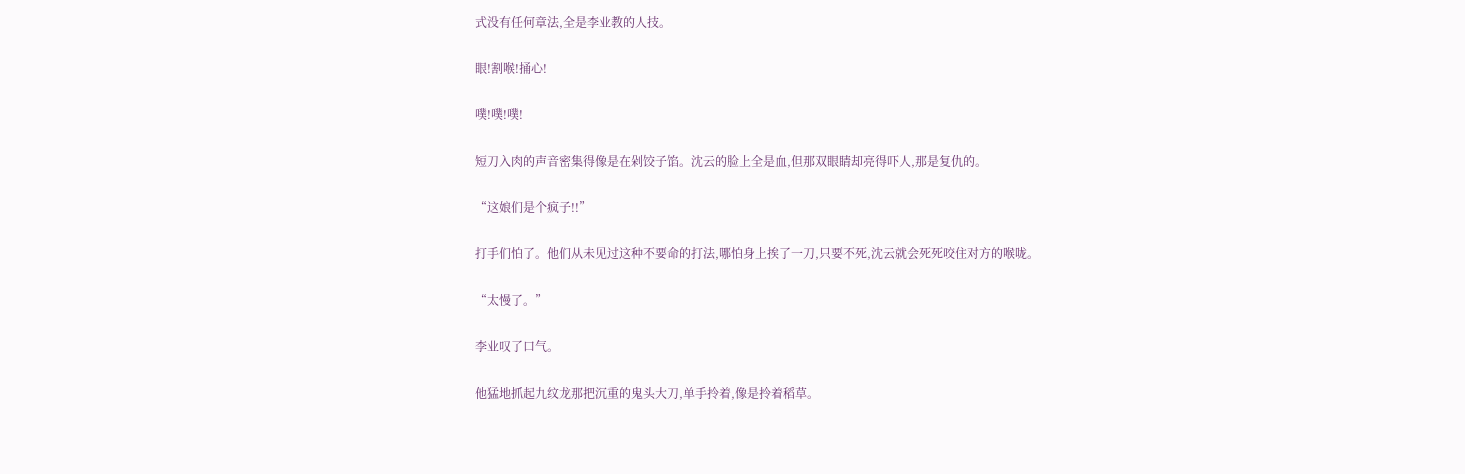式没有任何章法,全是李业教的人技。

眼!割喉!捅心!

噗!噗!噗!

短刀入肉的声音密集得像是在剁饺子馅。沈云的脸上全是血,但那双眼睛却亮得吓人,那是复仇的。

“这娘们是个疯子!!”

打手们怕了。他们从未见过这种不要命的打法,哪怕身上挨了一刀,只要不死,沈云就会死死咬住对方的喉咙。

“太慢了。”

李业叹了口气。

他猛地抓起九纹龙那把沉重的鬼头大刀,单手拎着,像是拎着稻草。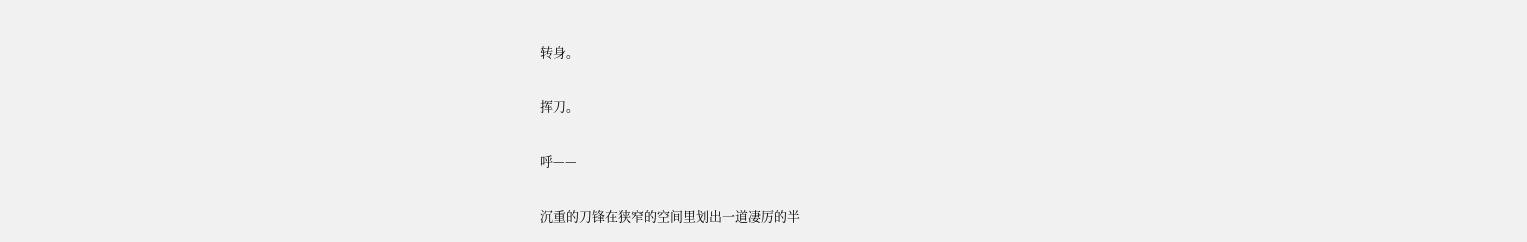转身。

挥刀。

呼——

沉重的刀锋在狭窄的空间里划出一道凄厉的半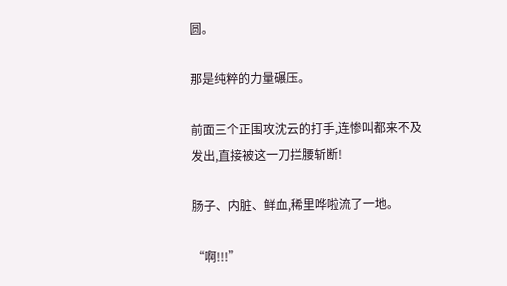圆。

那是纯粹的力量碾压。

前面三个正围攻沈云的打手,连惨叫都来不及发出,直接被这一刀拦腰斩断!

肠子、内脏、鲜血,稀里哗啦流了一地。

“啊!!!”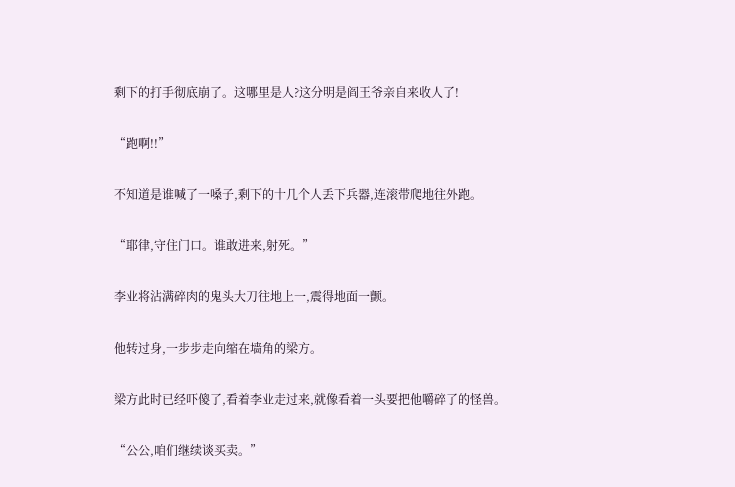剩下的打手彻底崩了。这哪里是人?这分明是阎王爷亲自来收人了!

“跑啊!!”

不知道是谁喊了一嗓子,剩下的十几个人丢下兵器,连滚带爬地往外跑。

“耶律,守住门口。谁敢进来,射死。”

李业将沾满碎肉的鬼头大刀往地上一,震得地面一颤。

他转过身,一步步走向缩在墙角的梁方。

梁方此时已经吓傻了,看着李业走过来,就像看着一头要把他嚼碎了的怪兽。

“公公,咱们继续谈买卖。”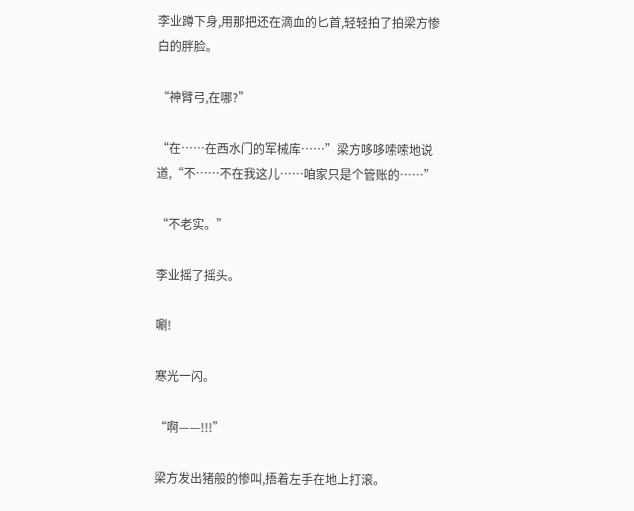李业蹲下身,用那把还在滴血的匕首,轻轻拍了拍梁方惨白的胖脸。

“神臂弓,在哪?”

“在……在西水门的军械库……”梁方哆哆嗦嗦地说道,“不……不在我这儿……咱家只是个管账的……”

“不老实。”

李业摇了摇头。

唰!

寒光一闪。

“啊——!!!”

梁方发出猪般的惨叫,捂着左手在地上打滚。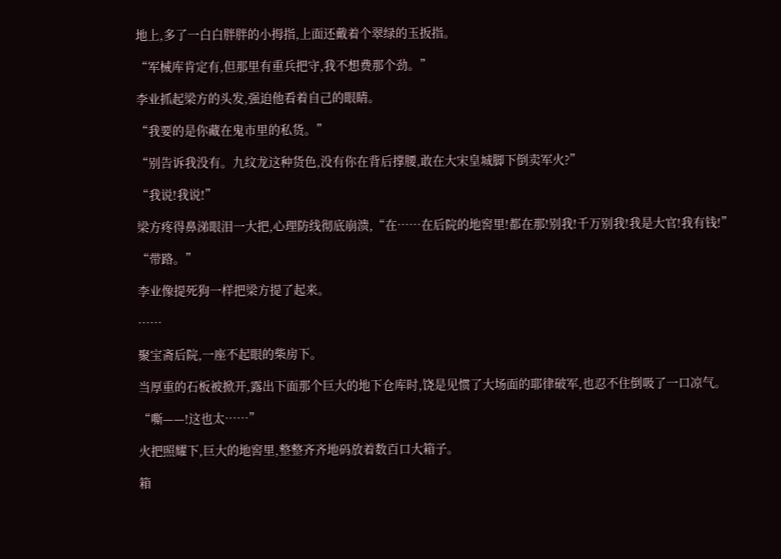地上,多了一白白胖胖的小拇指,上面还戴着个翠绿的玉扳指。

“军械库肯定有,但那里有重兵把守,我不想费那个劲。”

李业抓起梁方的头发,强迫他看着自己的眼睛。

“我要的是你藏在鬼市里的私货。”

“别告诉我没有。九纹龙这种货色,没有你在背后撑腰,敢在大宋皇城脚下倒卖军火?”

“我说!我说!”

梁方疼得鼻涕眼泪一大把,心理防线彻底崩溃,“在……在后院的地窖里!都在那!别我!千万别我!我是大官!我有钱!”

“带路。”

李业像提死狗一样把梁方提了起来。

……

聚宝斋后院,一座不起眼的柴房下。

当厚重的石板被掀开,露出下面那个巨大的地下仓库时,饶是见惯了大场面的耶律破军,也忍不住倒吸了一口凉气。

“嘶——!这也太……”

火把照耀下,巨大的地窖里,整整齐齐地码放着数百口大箱子。

箱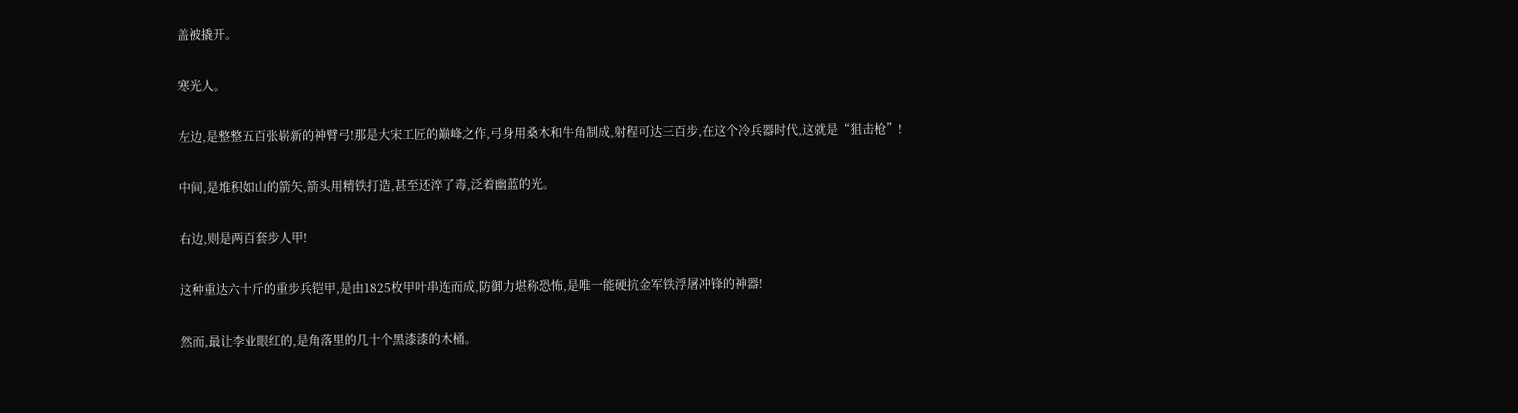盖被撬开。

寒光人。

左边,是整整五百张崭新的神臂弓!那是大宋工匠的巅峰之作,弓身用桑木和牛角制成,射程可达三百步,在这个冷兵器时代,这就是“狙击枪”!

中间,是堆积如山的箭矢,箭头用精铁打造,甚至还淬了毒,泛着幽蓝的光。

右边,则是两百套步人甲!

这种重达六十斤的重步兵铠甲,是由1825枚甲叶串连而成,防御力堪称恐怖,是唯一能硬抗金军铁浮屠冲锋的神器!

然而,最让李业眼红的,是角落里的几十个黑漆漆的木桶。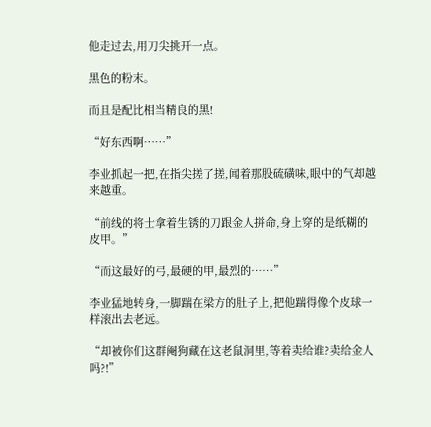他走过去,用刀尖挑开一点。

黑色的粉末。

而且是配比相当精良的黑!

“好东西啊……”

李业抓起一把,在指尖搓了搓,闻着那股硫磺味,眼中的气却越来越重。

“前线的将士拿着生锈的刀跟金人拼命,身上穿的是纸糊的皮甲。”

“而这最好的弓,最硬的甲,最烈的……”

李业猛地转身,一脚踹在梁方的肚子上,把他踹得像个皮球一样滚出去老远。

“却被你们这群阉狗藏在这老鼠洞里,等着卖给谁?卖给金人吗?!”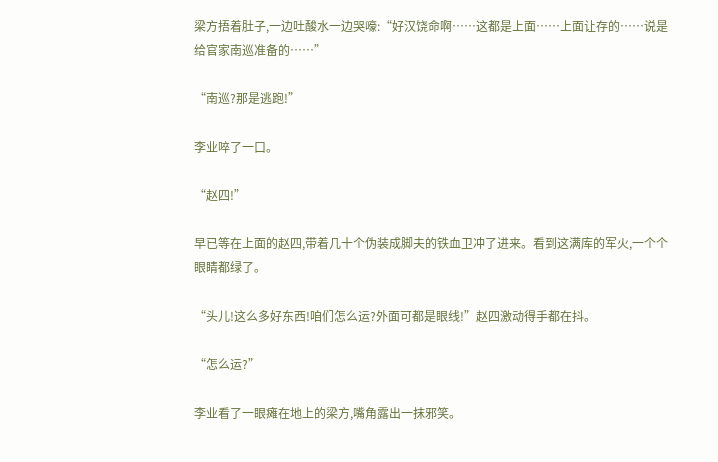梁方捂着肚子,一边吐酸水一边哭嚎:“好汉饶命啊……这都是上面……上面让存的……说是给官家南巡准备的……”

“南巡?那是逃跑!”

李业啐了一口。

“赵四!”

早已等在上面的赵四,带着几十个伪装成脚夫的铁血卫冲了进来。看到这满库的军火,一个个眼睛都绿了。

“头儿!这么多好东西!咱们怎么运?外面可都是眼线!”赵四激动得手都在抖。

“怎么运?”

李业看了一眼瘫在地上的梁方,嘴角露出一抹邪笑。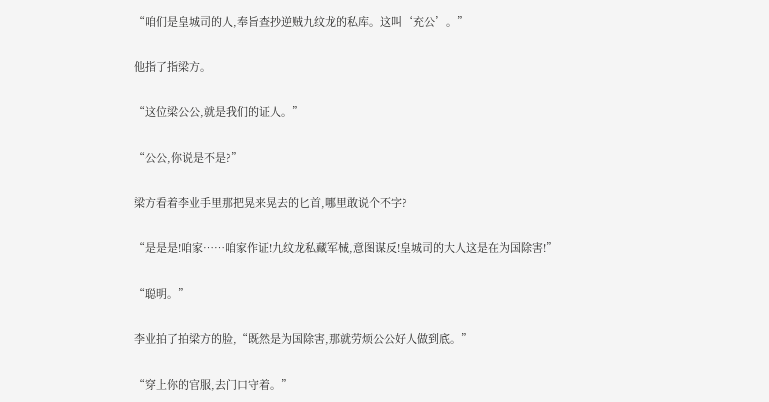“咱们是皇城司的人,奉旨查抄逆贼九纹龙的私库。这叫‘充公’。”

他指了指梁方。

“这位梁公公,就是我们的证人。”

“公公,你说是不是?”

梁方看着李业手里那把晃来晃去的匕首,哪里敢说个不字?

“是是是!咱家……咱家作证!九纹龙私藏军械,意图谋反!皇城司的大人这是在为国除害!”

“聪明。”

李业拍了拍梁方的脸,“既然是为国除害,那就劳烦公公好人做到底。”

“穿上你的官服,去门口守着。”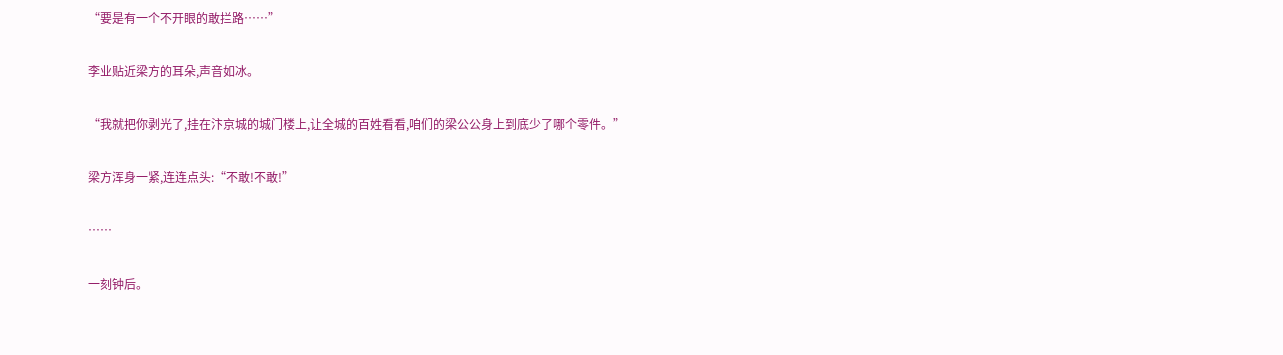“要是有一个不开眼的敢拦路……”

李业贴近梁方的耳朵,声音如冰。

“我就把你剥光了,挂在汴京城的城门楼上,让全城的百姓看看,咱们的梁公公身上到底少了哪个零件。”

梁方浑身一紧,连连点头:“不敢!不敢!”

……

一刻钟后。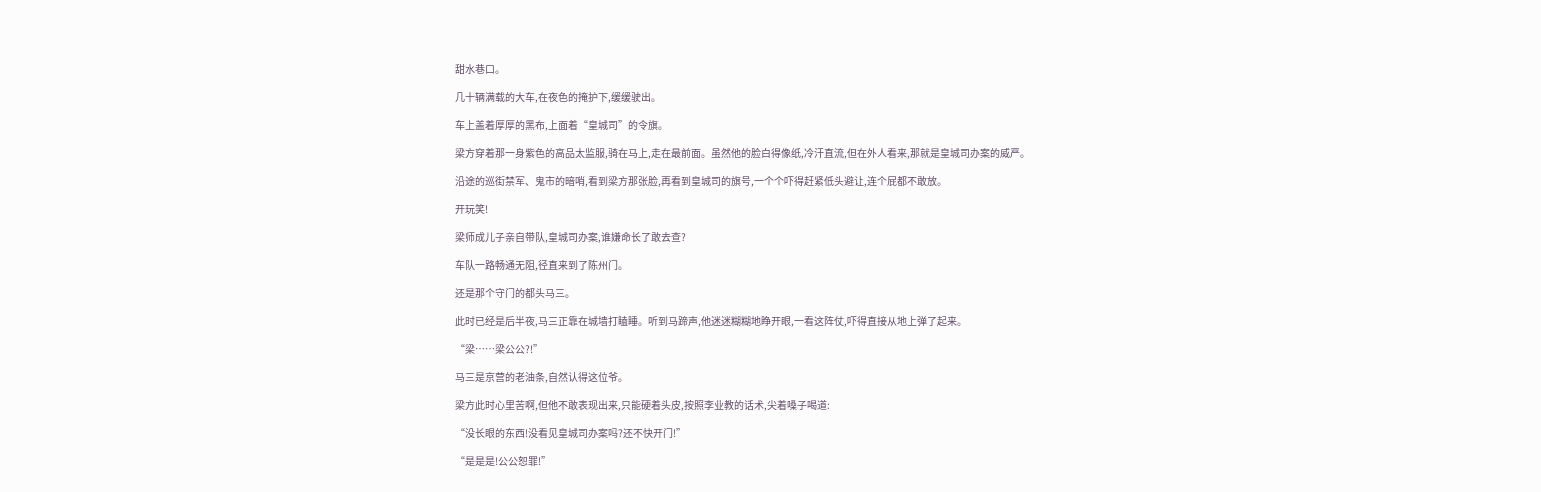甜水巷口。

几十辆满载的大车,在夜色的掩护下,缓缓驶出。

车上盖着厚厚的黑布,上面着“皇城司”的令旗。

梁方穿着那一身紫色的高品太监服,骑在马上,走在最前面。虽然他的脸白得像纸,冷汗直流,但在外人看来,那就是皇城司办案的威严。

沿途的巡街禁军、鬼市的暗哨,看到梁方那张脸,再看到皇城司的旗号,一个个吓得赶紧低头避让,连个屁都不敢放。

开玩笑!

梁师成儿子亲自带队,皇城司办案,谁嫌命长了敢去查?

车队一路畅通无阻,径直来到了陈州门。

还是那个守门的都头马三。

此时已经是后半夜,马三正靠在城墙打瞌睡。听到马蹄声,他迷迷糊糊地睁开眼,一看这阵仗,吓得直接从地上弹了起来。

“梁……梁公公?!”

马三是京营的老油条,自然认得这位爷。

梁方此时心里苦啊,但他不敢表现出来,只能硬着头皮,按照李业教的话术,尖着嗓子喝道:

“没长眼的东西!没看见皇城司办案吗?还不快开门!”

“是是是!公公恕罪!”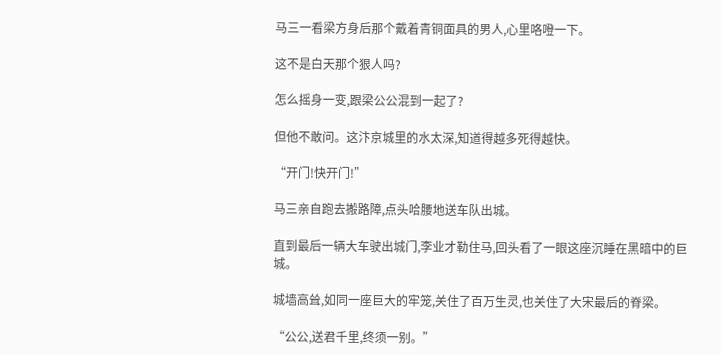马三一看梁方身后那个戴着青铜面具的男人,心里咯噔一下。

这不是白天那个狠人吗?

怎么摇身一变,跟梁公公混到一起了?

但他不敢问。这汴京城里的水太深,知道得越多死得越快。

“开门!快开门!”

马三亲自跑去搬路障,点头哈腰地送车队出城。

直到最后一辆大车驶出城门,李业才勒住马,回头看了一眼这座沉睡在黑暗中的巨城。

城墙高耸,如同一座巨大的牢笼,关住了百万生灵,也关住了大宋最后的脊梁。

“公公,送君千里,终须一别。”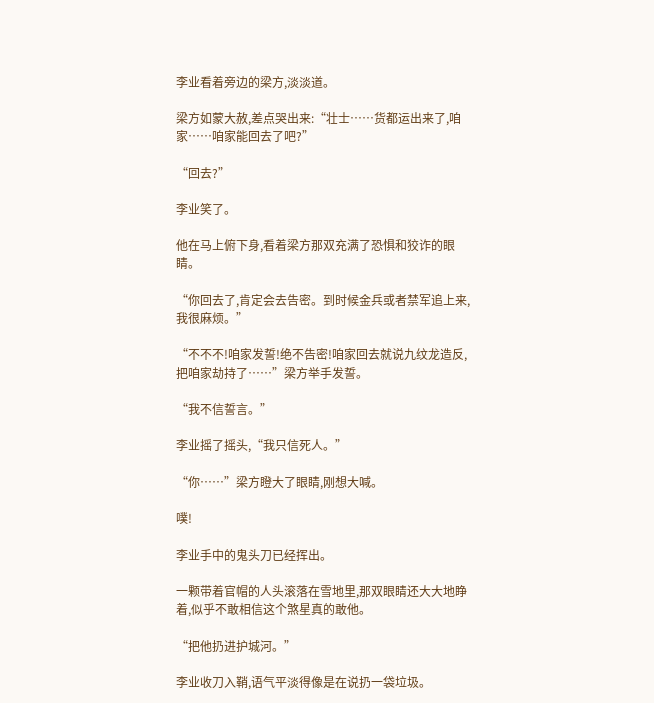李业看着旁边的梁方,淡淡道。

梁方如蒙大赦,差点哭出来:“壮士……货都运出来了,咱家……咱家能回去了吧?”

“回去?”

李业笑了。

他在马上俯下身,看着梁方那双充满了恐惧和狡诈的眼睛。

“你回去了,肯定会去告密。到时候金兵或者禁军追上来,我很麻烦。”

“不不不!咱家发誓!绝不告密!咱家回去就说九纹龙造反,把咱家劫持了……”梁方举手发誓。

“我不信誓言。”

李业摇了摇头,“我只信死人。”

“你……”梁方瞪大了眼睛,刚想大喊。

噗!

李业手中的鬼头刀已经挥出。

一颗带着官帽的人头滚落在雪地里,那双眼睛还大大地睁着,似乎不敢相信这个煞星真的敢他。

“把他扔进护城河。”

李业收刀入鞘,语气平淡得像是在说扔一袋垃圾。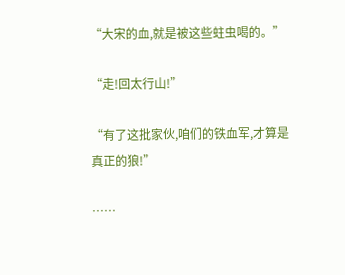“大宋的血,就是被这些蛀虫喝的。”

“走!回太行山!”

“有了这批家伙,咱们的铁血军,才算是真正的狼!”

……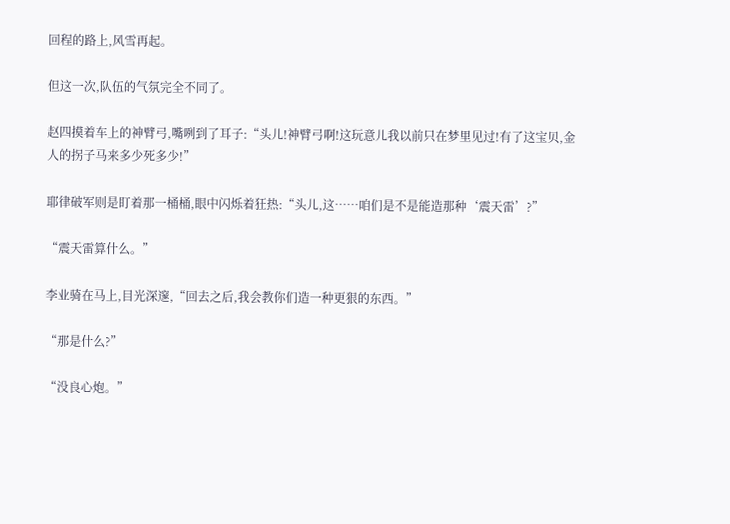回程的路上,风雪再起。

但这一次,队伍的气氛完全不同了。

赵四摸着车上的神臂弓,嘴咧到了耳子:“头儿!神臂弓啊!这玩意儿我以前只在梦里见过!有了这宝贝,金人的拐子马来多少死多少!”

耶律破军则是盯着那一桶桶,眼中闪烁着狂热:“头儿,这……咱们是不是能造那种‘震天雷’?”

“震天雷算什么。”

李业骑在马上,目光深邃,“回去之后,我会教你们造一种更狠的东西。”

“那是什么?”

“没良心炮。”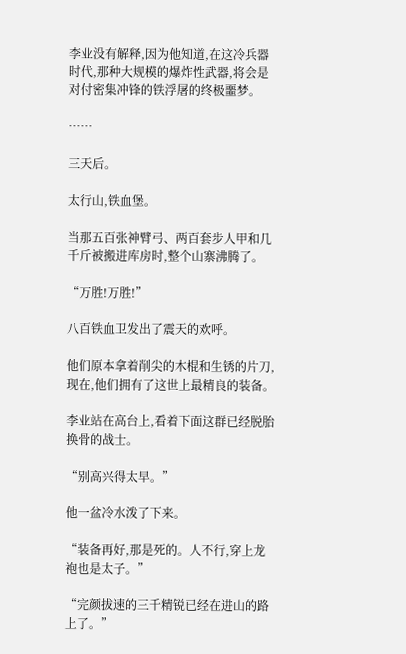李业没有解释,因为他知道,在这冷兵器时代,那种大规模的爆炸性武器,将会是对付密集冲锋的铁浮屠的终极噩梦。

……

三天后。

太行山,铁血堡。

当那五百张神臂弓、两百套步人甲和几千斤被搬进库房时,整个山寨沸腾了。

“万胜!万胜!”

八百铁血卫发出了震天的欢呼。

他们原本拿着削尖的木棍和生锈的片刀,现在,他们拥有了这世上最精良的装备。

李业站在高台上,看着下面这群已经脱胎换骨的战士。

“别高兴得太早。”

他一盆冷水泼了下来。

“装备再好,那是死的。人不行,穿上龙袍也是太子。”

“完颜拔速的三千精锐已经在进山的路上了。”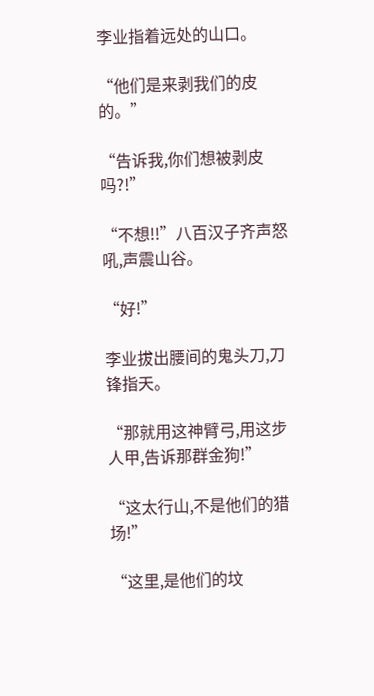李业指着远处的山口。

“他们是来剥我们的皮的。”

“告诉我,你们想被剥皮吗?!”

“不想!!”八百汉子齐声怒吼,声震山谷。

“好!”

李业拔出腰间的鬼头刀,刀锋指天。

“那就用这神臂弓,用这步人甲,告诉那群金狗!”

“这太行山,不是他们的猎场!”

“这里,是他们的坟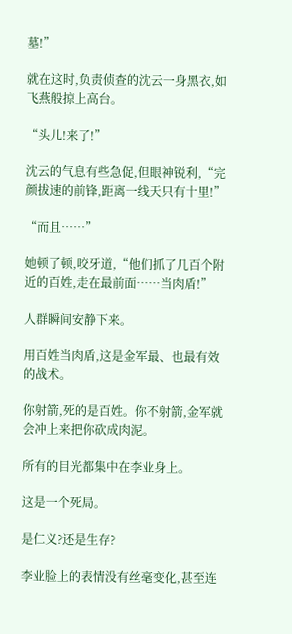墓!”

就在这时,负责侦查的沈云一身黑衣,如飞燕般掠上高台。

“头儿!来了!”

沈云的气息有些急促,但眼神锐利,“完颜拔速的前锋,距离一线天只有十里!”

“而且……”

她顿了顿,咬牙道,“他们抓了几百个附近的百姓,走在最前面……当肉盾!”

人群瞬间安静下来。

用百姓当肉盾,这是金军最、也最有效的战术。

你射箭,死的是百姓。你不射箭,金军就会冲上来把你砍成肉泥。

所有的目光都集中在李业身上。

这是一个死局。

是仁义?还是生存?

李业脸上的表情没有丝毫变化,甚至连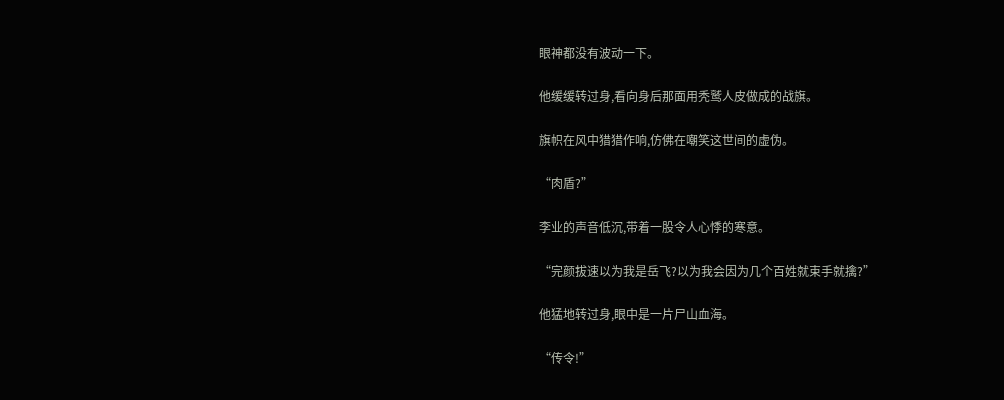眼神都没有波动一下。

他缓缓转过身,看向身后那面用秃鹫人皮做成的战旗。

旗帜在风中猎猎作响,仿佛在嘲笑这世间的虚伪。

“肉盾?”

李业的声音低沉,带着一股令人心悸的寒意。

“完颜拔速以为我是岳飞?以为我会因为几个百姓就束手就擒?”

他猛地转过身,眼中是一片尸山血海。

“传令!”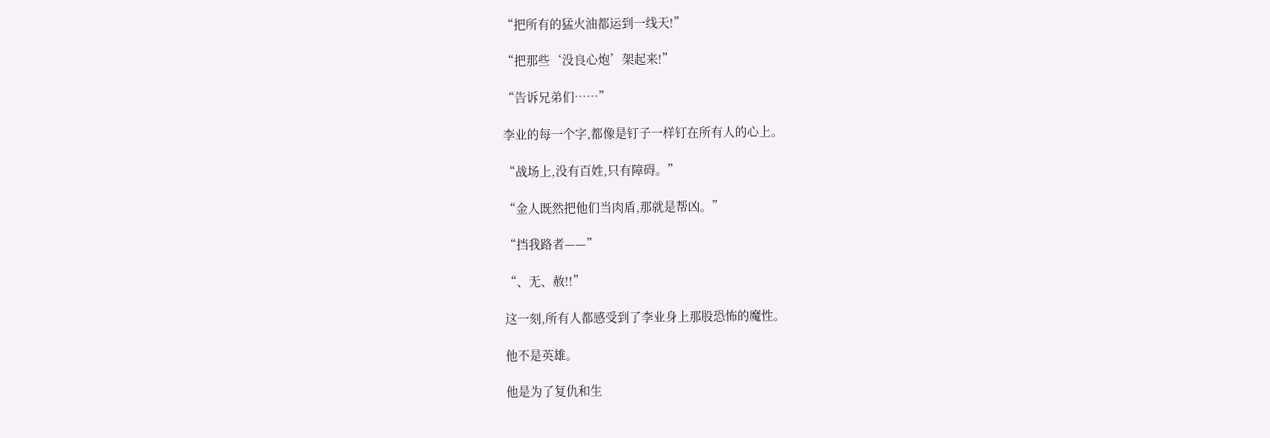“把所有的猛火油都运到一线天!”

“把那些‘没良心炮’架起来!”

“告诉兄弟们……”

李业的每一个字,都像是钉子一样钉在所有人的心上。

“战场上,没有百姓,只有障碍。”

“金人既然把他们当肉盾,那就是帮凶。”

“挡我路者——”

“、无、赦!!”

这一刻,所有人都感受到了李业身上那股恐怖的魔性。

他不是英雄。

他是为了复仇和生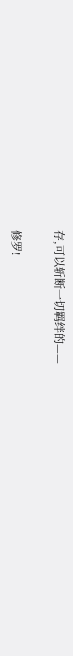存,可以斩断一切羁绊的——

修罗!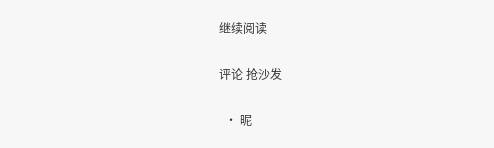继续阅读

评论 抢沙发

  • 昵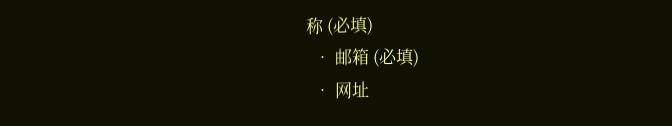称 (必填)
  • 邮箱 (必填)
  • 网址